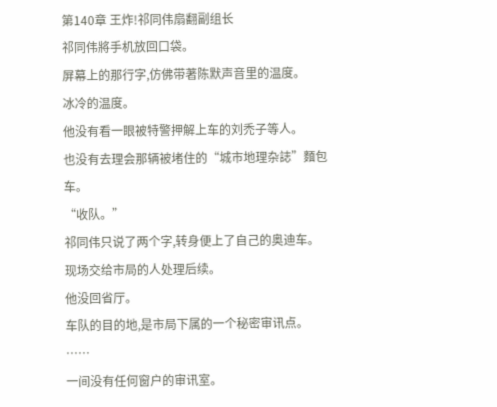第140章 王炸!祁同伟扇翻副组长
祁同伟將手机放回口袋。
屏幕上的那行字,仿佛带著陈默声音里的温度。
冰冷的温度。
他没有看一眼被特警押解上车的刘禿子等人。
也没有去理会那辆被堵住的“城市地理杂誌”麵包车。
“收队。”
祁同伟只说了两个字,转身便上了自己的奥迪车。
现场交给市局的人处理后续。
他没回省厅。
车队的目的地,是市局下属的一个秘密审讯点。
……
一间没有任何窗户的审讯室。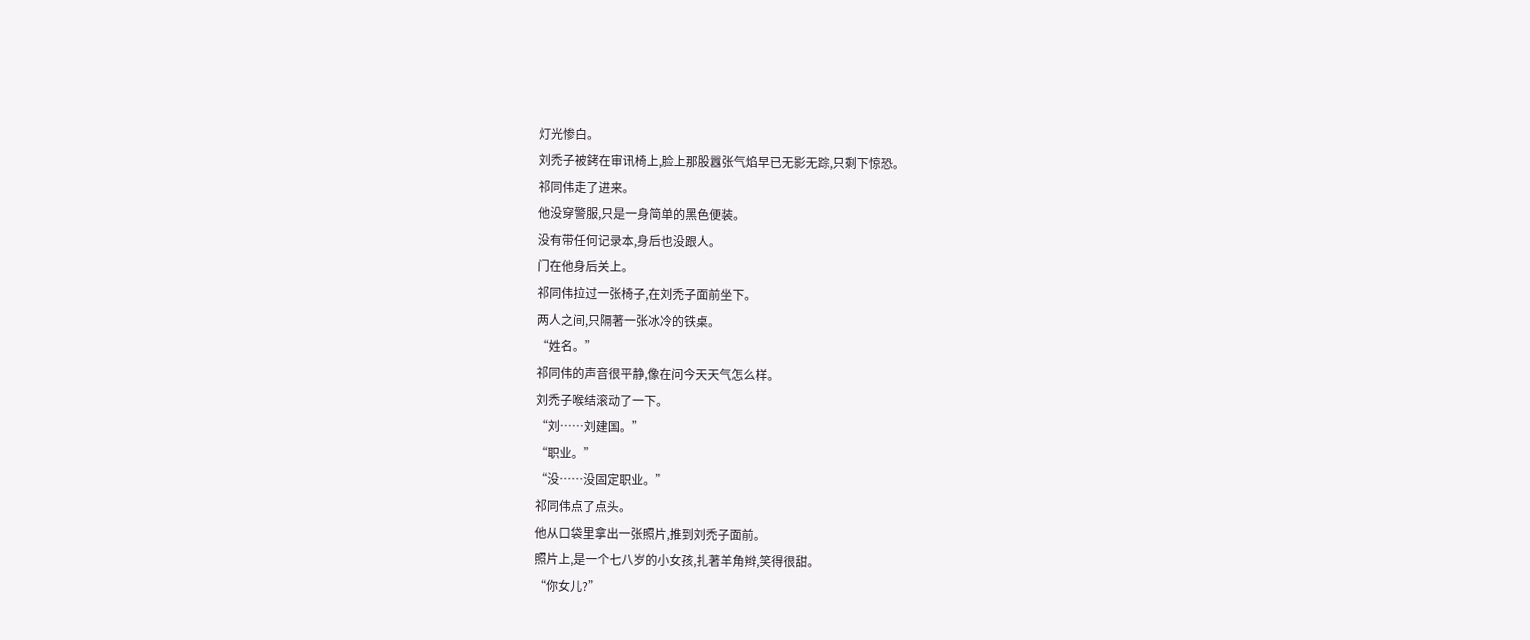灯光惨白。
刘禿子被銬在审讯椅上,脸上那股囂张气焰早已无影无踪,只剩下惊恐。
祁同伟走了进来。
他没穿警服,只是一身简单的黑色便装。
没有带任何记录本,身后也没跟人。
门在他身后关上。
祁同伟拉过一张椅子,在刘禿子面前坐下。
两人之间,只隔著一张冰冷的铁桌。
“姓名。”
祁同伟的声音很平静,像在问今天天气怎么样。
刘禿子喉结滚动了一下。
“刘……刘建国。”
“职业。”
“没……没固定职业。”
祁同伟点了点头。
他从口袋里拿出一张照片,推到刘禿子面前。
照片上,是一个七八岁的小女孩,扎著羊角辫,笑得很甜。
“你女儿?”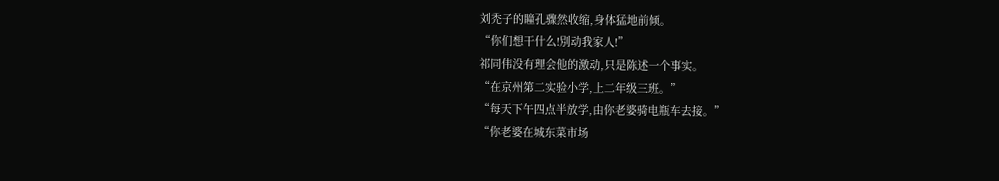刘禿子的瞳孔骤然收缩,身体猛地前倾。
“你们想干什么!別动我家人!”
祁同伟没有理会他的激动,只是陈述一个事实。
“在京州第二实验小学,上二年级三班。”
“每天下午四点半放学,由你老婆骑电瓶车去接。”
“你老婆在城东菜市场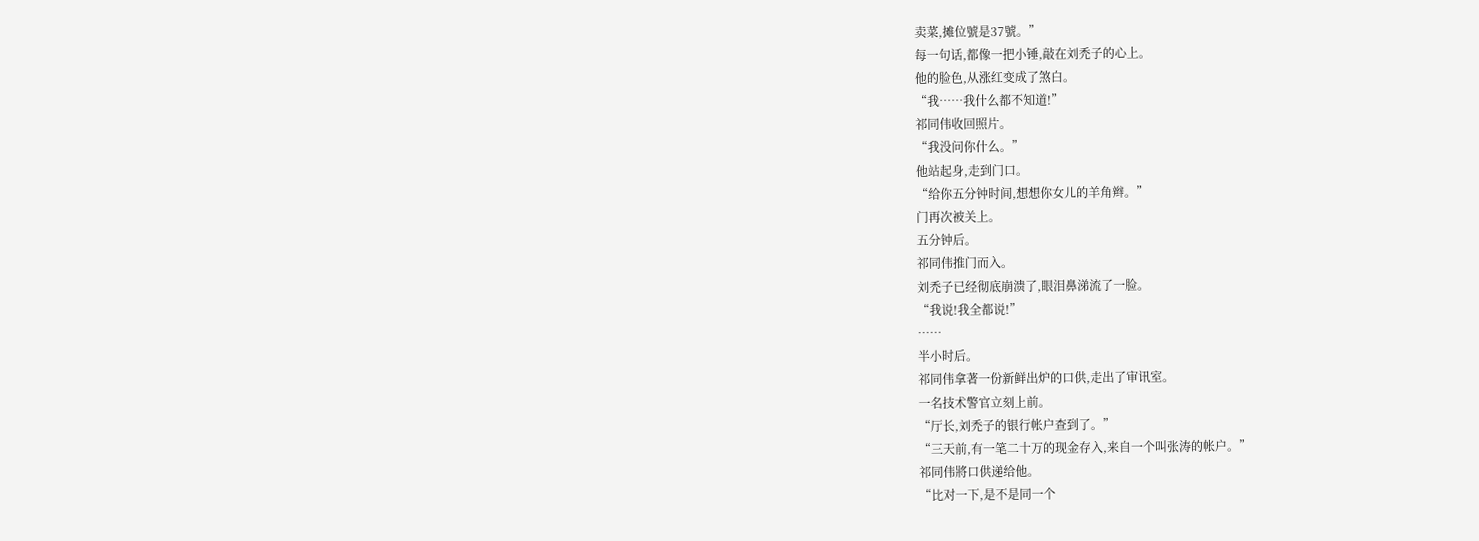卖菜,摊位號是37號。”
每一句话,都像一把小锤,敲在刘禿子的心上。
他的脸色,从涨红变成了煞白。
“我……我什么都不知道!”
祁同伟收回照片。
“我没问你什么。”
他站起身,走到门口。
“给你五分钟时间,想想你女儿的羊角辫。”
门再次被关上。
五分钟后。
祁同伟推门而入。
刘禿子已经彻底崩溃了,眼泪鼻涕流了一脸。
“我说!我全都说!”
……
半小时后。
祁同伟拿著一份新鲜出炉的口供,走出了审讯室。
一名技术警官立刻上前。
“厅长,刘禿子的银行帐户查到了。”
“三天前,有一笔二十万的现金存入,来自一个叫张涛的帐户。”
祁同伟將口供递给他。
“比对一下,是不是同一个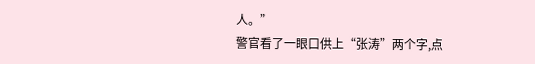人。”
警官看了一眼口供上“张涛”两个字,点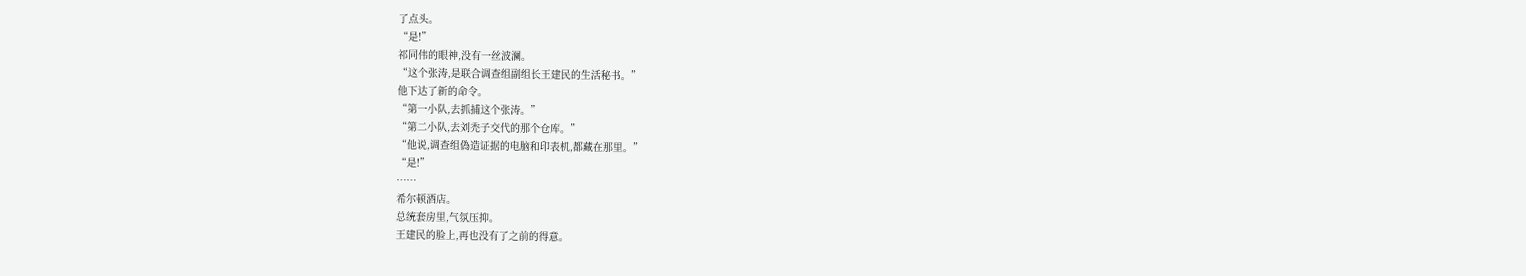了点头。
“是!”
祁同伟的眼神,没有一丝波澜。
“这个张涛,是联合调查组副组长王建民的生活秘书。”
他下达了新的命令。
“第一小队,去抓捕这个张涛。”
“第二小队,去刘禿子交代的那个仓库。”
“他说,调查组偽造证据的电脑和印表机,都藏在那里。”
“是!”
……
希尔顿酒店。
总统套房里,气氛压抑。
王建民的脸上,再也没有了之前的得意。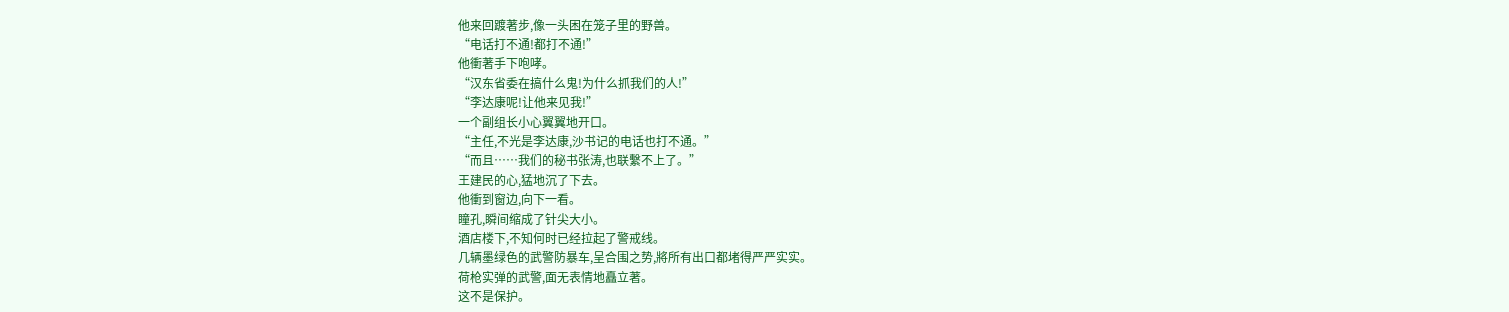他来回踱著步,像一头困在笼子里的野兽。
“电话打不通!都打不通!”
他衝著手下咆哮。
“汉东省委在搞什么鬼!为什么抓我们的人!”
“李达康呢!让他来见我!”
一个副组长小心翼翼地开口。
“主任,不光是李达康,沙书记的电话也打不通。”
“而且……我们的秘书张涛,也联繫不上了。”
王建民的心,猛地沉了下去。
他衝到窗边,向下一看。
瞳孔,瞬间缩成了针尖大小。
酒店楼下,不知何时已经拉起了警戒线。
几辆墨绿色的武警防暴车,呈合围之势,將所有出口都堵得严严实实。
荷枪实弹的武警,面无表情地矗立著。
这不是保护。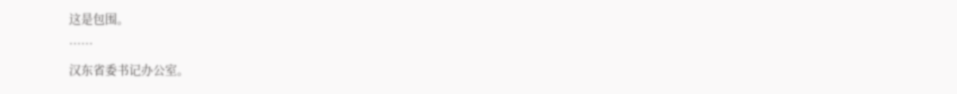这是包围。
……
汉东省委书记办公室。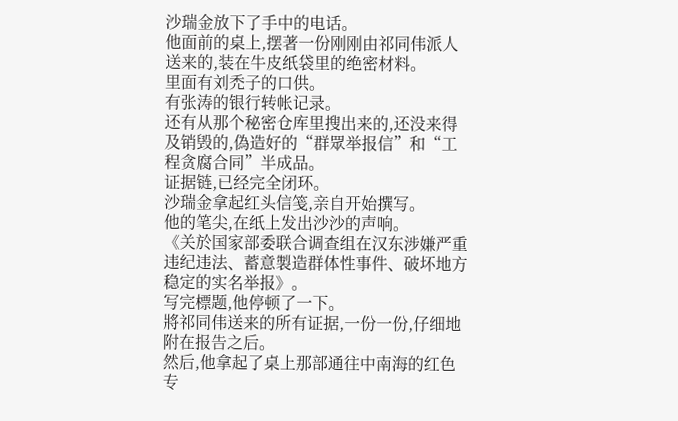沙瑞金放下了手中的电话。
他面前的桌上,摆著一份刚刚由祁同伟派人送来的,装在牛皮纸袋里的绝密材料。
里面有刘禿子的口供。
有张涛的银行转帐记录。
还有从那个秘密仓库里搜出来的,还没来得及销毁的,偽造好的“群眾举报信”和“工程贪腐合同”半成品。
证据链,已经完全闭环。
沙瑞金拿起红头信笺,亲自开始撰写。
他的笔尖,在纸上发出沙沙的声响。
《关於国家部委联合调查组在汉东涉嫌严重违纪违法、蓄意製造群体性事件、破坏地方稳定的实名举报》。
写完標题,他停顿了一下。
將祁同伟送来的所有证据,一份一份,仔细地附在报告之后。
然后,他拿起了桌上那部通往中南海的红色专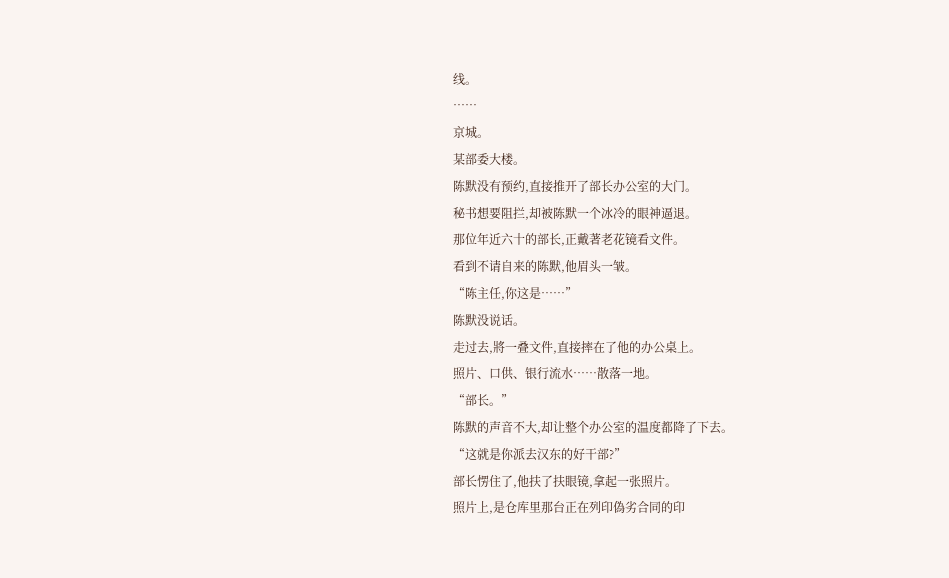线。
……
京城。
某部委大楼。
陈默没有预约,直接推开了部长办公室的大门。
秘书想要阻拦,却被陈默一个冰冷的眼神逼退。
那位年近六十的部长,正戴著老花镜看文件。
看到不请自来的陈默,他眉头一皱。
“陈主任,你这是……”
陈默没说话。
走过去,將一叠文件,直接摔在了他的办公桌上。
照片、口供、银行流水……散落一地。
“部长。”
陈默的声音不大,却让整个办公室的温度都降了下去。
“这就是你派去汉东的好干部?”
部长愣住了,他扶了扶眼镜,拿起一张照片。
照片上,是仓库里那台正在列印偽劣合同的印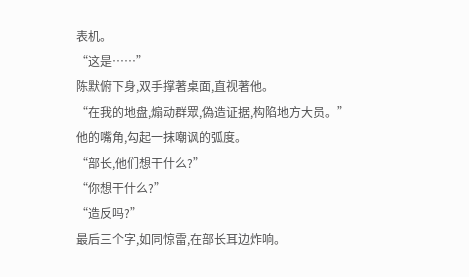表机。
“这是……”
陈默俯下身,双手撑著桌面,直视著他。
“在我的地盘,煽动群眾,偽造证据,构陷地方大员。”
他的嘴角,勾起一抹嘲讽的弧度。
“部长,他们想干什么?”
“你想干什么?”
“造反吗?”
最后三个字,如同惊雷,在部长耳边炸响。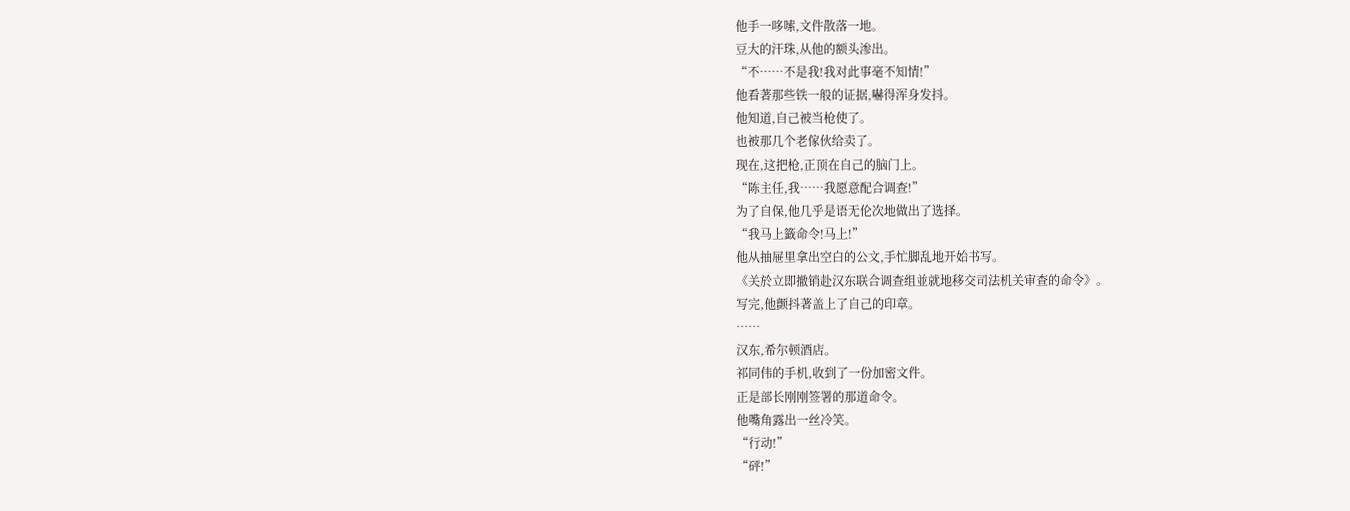他手一哆嗦,文件散落一地。
豆大的汗珠,从他的额头渗出。
“不……不是我!我对此事毫不知情!”
他看著那些铁一般的证据,嚇得浑身发抖。
他知道,自己被当枪使了。
也被那几个老傢伙给卖了。
现在,这把枪,正顶在自己的脑门上。
“陈主任,我……我愿意配合调查!”
为了自保,他几乎是语无伦次地做出了选择。
“我马上籤命令!马上!”
他从抽屉里拿出空白的公文,手忙脚乱地开始书写。
《关於立即撤销赴汉东联合调查组並就地移交司法机关审查的命令》。
写完,他颤抖著盖上了自己的印章。
……
汉东,希尔顿酒店。
祁同伟的手机,收到了一份加密文件。
正是部长刚刚签署的那道命令。
他嘴角露出一丝冷笑。
“行动!”
“砰!”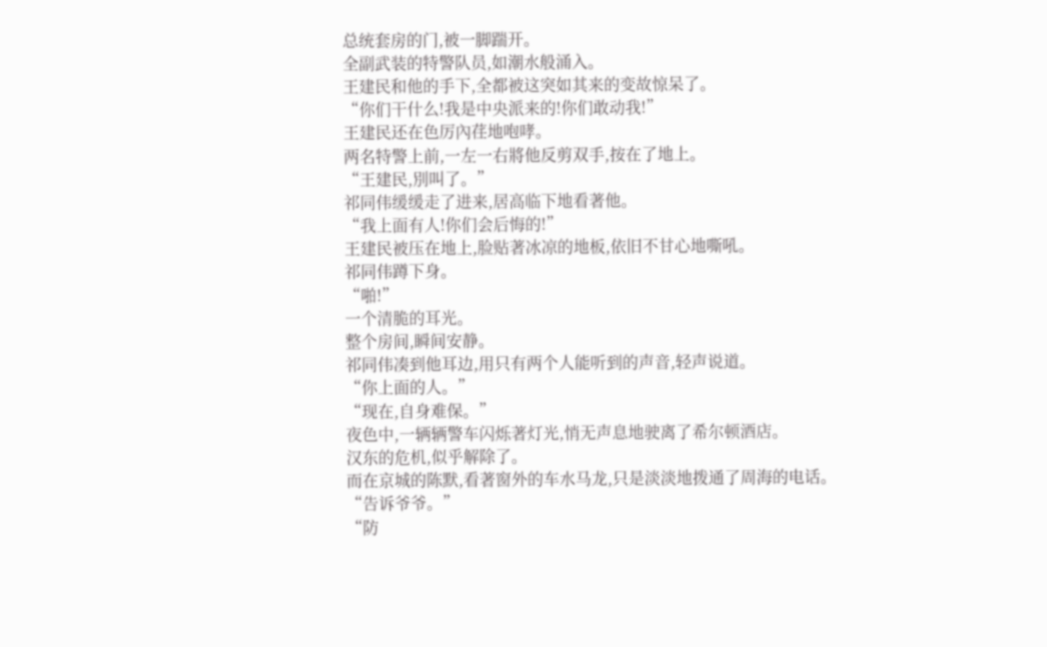总统套房的门,被一脚踹开。
全副武装的特警队员,如潮水般涌入。
王建民和他的手下,全都被这突如其来的变故惊呆了。
“你们干什么!我是中央派来的!你们敢动我!”
王建民还在色厉內荏地咆哮。
两名特警上前,一左一右將他反剪双手,按在了地上。
“王建民,別叫了。”
祁同伟缓缓走了进来,居高临下地看著他。
“我上面有人!你们会后悔的!”
王建民被压在地上,脸贴著冰凉的地板,依旧不甘心地嘶吼。
祁同伟蹲下身。
“啪!”
一个清脆的耳光。
整个房间,瞬间安静。
祁同伟凑到他耳边,用只有两个人能听到的声音,轻声说道。
“你上面的人。”
“现在,自身难保。”
夜色中,一辆辆警车闪烁著灯光,悄无声息地驶离了希尔顿酒店。
汉东的危机,似乎解除了。
而在京城的陈默,看著窗外的车水马龙,只是淡淡地拨通了周海的电话。
“告诉爷爷。”
“防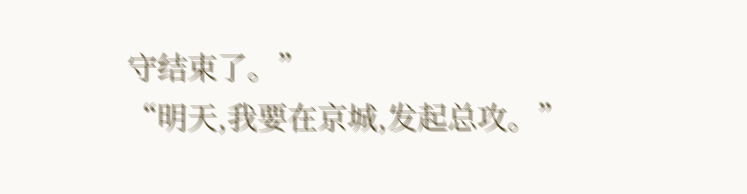守结束了。”
“明天,我要在京城,发起总攻。”